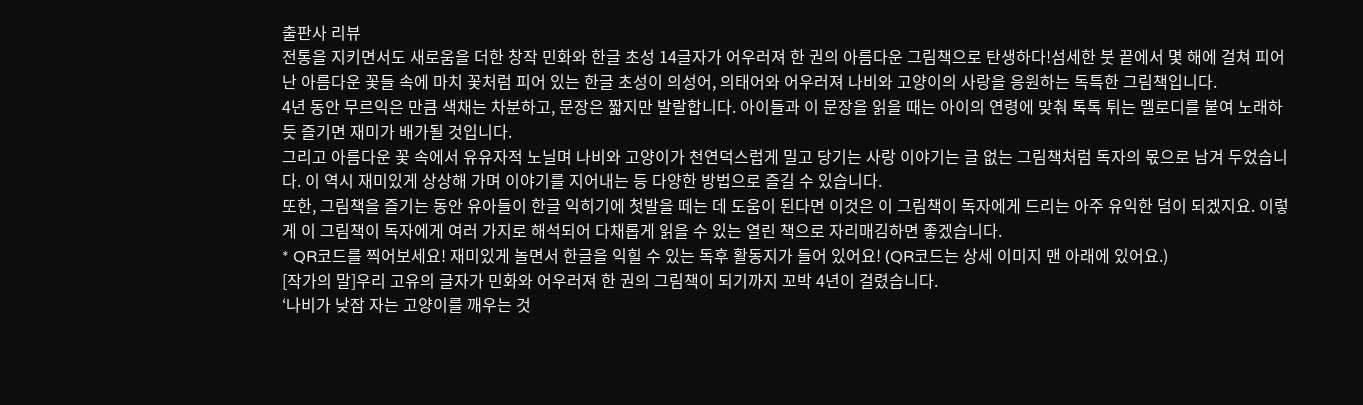출판사 리뷰
전통을 지키면서도 새로움을 더한 창작 민화와 한글 초성 14글자가 어우러져 한 권의 아름다운 그림책으로 탄생하다!섬세한 붓 끝에서 몇 해에 걸쳐 피어난 아름다운 꽃들 속에 마치 꽃처럼 피어 있는 한글 초성이 의성어, 의태어와 어우러져 나비와 고양이의 사랑을 응원하는 독특한 그림책입니다.
4년 동안 무르익은 만큼 색채는 차분하고, 문장은 짧지만 발랄합니다. 아이들과 이 문장을 읽을 때는 아이의 연령에 맞춰 톡톡 튀는 멜로디를 붙여 노래하듯 즐기면 재미가 배가될 것입니다.
그리고 아름다운 꽃 속에서 유유자적 노닐며 나비와 고양이가 천연덕스럽게 밀고 당기는 사랑 이야기는 글 없는 그림책처럼 독자의 몫으로 남겨 두었습니다. 이 역시 재미있게 상상해 가며 이야기를 지어내는 등 다양한 방법으로 즐길 수 있습니다.
또한, 그림책을 즐기는 동안 유아들이 한글 익히기에 첫발을 떼는 데 도움이 된다면 이것은 이 그림책이 독자에게 드리는 아주 유익한 덤이 되겠지요. 이렇게 이 그림책이 독자에게 여러 가지로 해석되어 다채롭게 읽을 수 있는 열린 책으로 자리매김하면 좋겠습니다.
* QR코드를 찍어보세요! 재미있게 놀면서 한글을 익힐 수 있는 독후 활동지가 들어 있어요! (QR코드는 상세 이미지 맨 아래에 있어요.)
[작가의 말]우리 고유의 글자가 민화와 어우러져 한 권의 그림책이 되기까지 꼬박 4년이 걸렸습니다.
‘나비가 낮잠 자는 고양이를 깨우는 것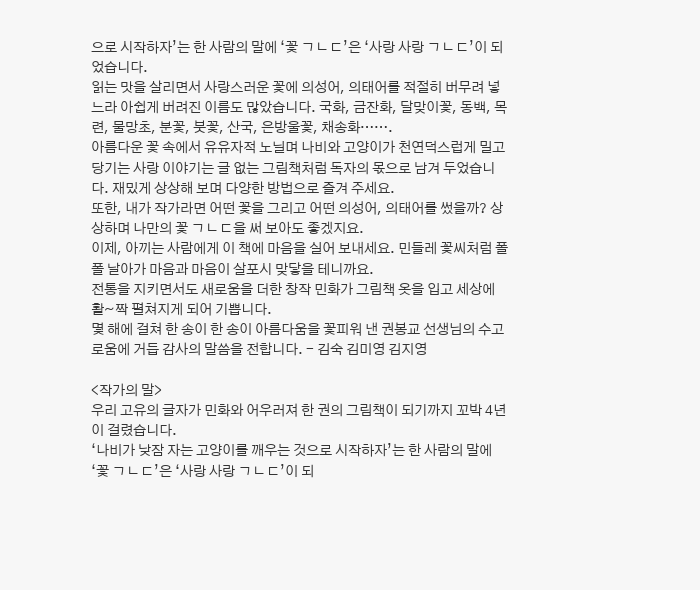으로 시작하자’는 한 사람의 말에 ‘꽃 ㄱㄴㄷ’은 ‘사랑 사랑 ㄱㄴㄷ’이 되었습니다.
읽는 맛을 살리면서 사랑스러운 꽃에 의성어, 의태어를 적절히 버무려 넣느라 아쉽게 버려진 이름도 많았습니다. 국화, 금잔화, 달맞이꽃, 동백, 목련, 물망초, 분꽃, 붓꽃, 산국, 은방울꽃, 채송화…….
아름다운 꽃 속에서 유유자적 노닐며 나비와 고양이가 천연덕스럽게 밀고 당기는 사랑 이야기는 글 없는 그림책처럼 독자의 몫으로 남겨 두었습니다. 재밌게 상상해 보며 다양한 방법으로 즐겨 주세요.
또한, 내가 작가라면 어떤 꽃을 그리고 어떤 의성어, 의태어를 썼을까? 상상하며 나만의 꽃 ㄱㄴㄷ을 써 보아도 좋겠지요.
이제, 아끼는 사람에게 이 책에 마음을 실어 보내세요. 민들레 꽃씨처럼 폴폴 날아가 마음과 마음이 살포시 맞닿을 테니까요.
전통을 지키면서도 새로움을 더한 창작 민화가 그림책 옷을 입고 세상에 활~짝 펼쳐지게 되어 기쁩니다.
몇 해에 걸쳐 한 송이 한 송이 아름다움을 꽃피워 낸 권봉교 선생님의 수고로움에 거듭 감사의 말씀을 전합니다. - 김숙 김미영 김지영

<작가의 말>
우리 고유의 글자가 민화와 어우러져 한 권의 그림책이 되기까지 꼬박 4년이 걸렸습니다.
‘나비가 낮잠 자는 고양이를 깨우는 것으로 시작하자’는 한 사람의 말에 ‘꽃 ㄱㄴㄷ’은 ‘사랑 사랑 ㄱㄴㄷ’이 되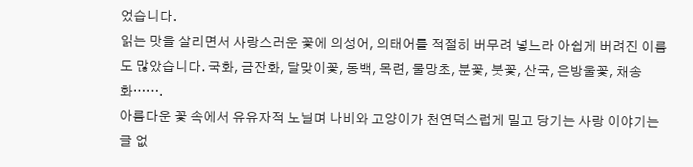었습니다.
읽는 맛을 살리면서 사랑스러운 꽃에 의성어, 의태어를 적절히 버무려 넣느라 아쉽게 버려진 이름도 많았습니다. 국화, 금잔화, 달맞이꽃, 동백, 목련, 물망초, 분꽃, 붓꽃, 산국, 은방울꽃, 채송화…….
아름다운 꽃 속에서 유유자적 노닐며 나비와 고양이가 천연덕스럽게 밀고 당기는 사랑 이야기는 글 없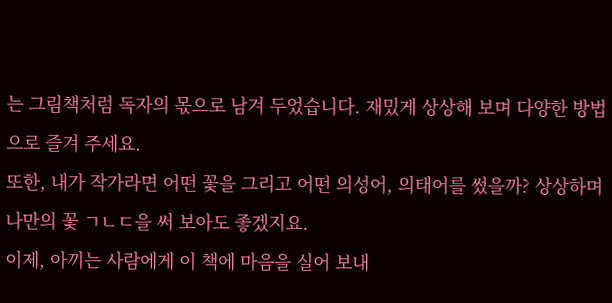는 그림책처럼 독자의 몫으로 남겨 두었습니다. 재밌게 상상해 보며 다양한 방법으로 즐겨 주세요.
또한, 내가 작가라면 어떤 꽃을 그리고 어떤 의성어, 의태어를 썼을까? 상상하며 나만의 꽃 ㄱㄴㄷ을 써 보아도 좋겠지요.
이제, 아끼는 사람에게 이 책에 마음을 실어 보내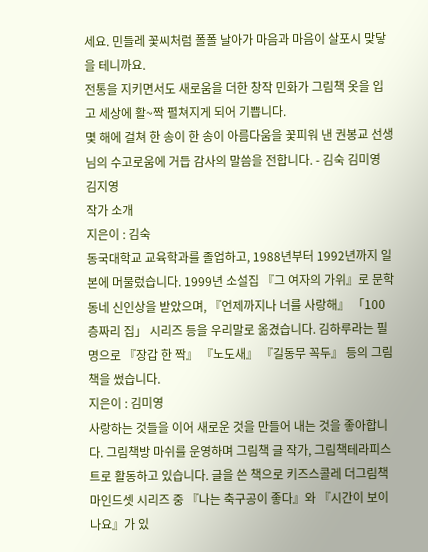세요. 민들레 꽃씨처럼 폴폴 날아가 마음과 마음이 살포시 맞닿을 테니까요.
전통을 지키면서도 새로움을 더한 창작 민화가 그림책 옷을 입고 세상에 활~짝 펼쳐지게 되어 기쁩니다.
몇 해에 걸쳐 한 송이 한 송이 아름다움을 꽃피워 낸 권봉교 선생님의 수고로움에 거듭 감사의 말씀을 전합니다. - 김숙 김미영 김지영
작가 소개
지은이 : 김숙
동국대학교 교육학과를 졸업하고, 1988년부터 1992년까지 일본에 머물렀습니다. 1999년 소설집 『그 여자의 가위』로 문학동네 신인상을 받았으며, 『언제까지나 너를 사랑해』 「100층짜리 집」 시리즈 등을 우리말로 옮겼습니다. 김하루라는 필명으로 『장갑 한 짝』 『노도새』 『길동무 꼭두』 등의 그림책을 썼습니다.
지은이 : 김미영
사랑하는 것들을 이어 새로운 것을 만들어 내는 것을 좋아합니다. 그림책방 마쉬를 운영하며 그림책 글 작가, 그림책테라피스트로 활동하고 있습니다. 글을 쓴 책으로 키즈스콜레 더그림책마인드셋 시리즈 중 『나는 축구공이 좋다』와 『시간이 보이나요』가 있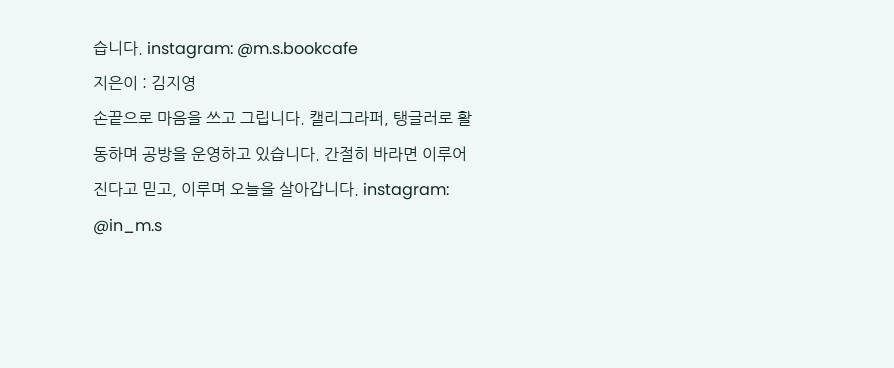습니다. instagram: @m.s.bookcafe
지은이 : 김지영
손끝으로 마음을 쓰고 그립니다. 캘리그라퍼, 탱글러로 활동하며 공방을 운영하고 있습니다. 간절히 바라면 이루어진다고 믿고, 이루며 오늘을 살아갑니다. instagram: @in_m.s